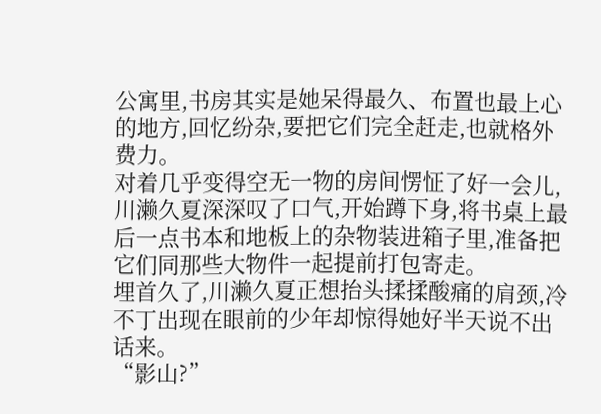公寓里,书房其实是她呆得最久、布置也最上心的地方,回忆纷杂,要把它们完全赶走,也就格外费力。
对着几乎变得空无一物的房间愣怔了好一会儿,川濑久夏深深叹了口气,开始蹲下身,将书桌上最后一点书本和地板上的杂物装进箱子里,准备把它们同那些大物件一起提前打包寄走。
埋首久了,川濑久夏正想抬头揉揉酸痛的肩颈,冷不丁出现在眼前的少年却惊得她好半天说不出话来。
“影山?”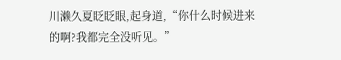川濑久夏眨眨眼,起身道,“你什么时候进来的啊?我都完全没听见。”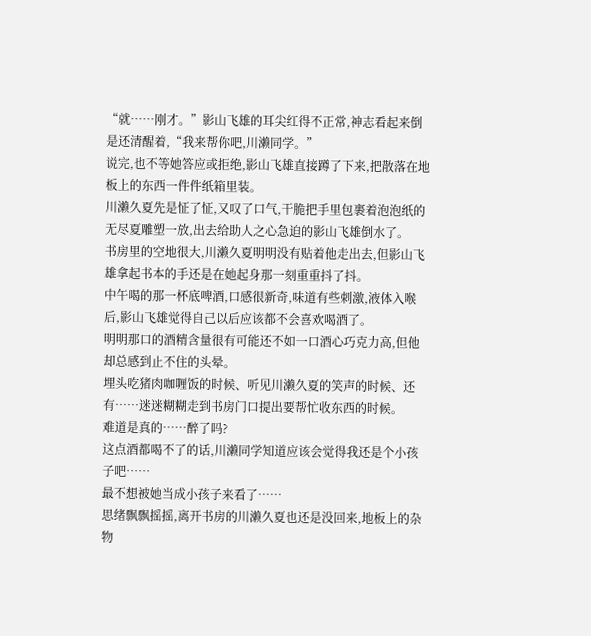“就……刚才。”影山飞雄的耳尖红得不正常,神志看起来倒是还清醒着,“我来帮你吧,川濑同学。”
说完,也不等她答应或拒绝,影山飞雄直接蹲了下来,把散落在地板上的东西一件件纸箱里装。
川濑久夏先是怔了怔,又叹了口气,干脆把手里包裹着泡泡纸的无尽夏雕塑一放,出去给助人之心急迫的影山飞雄倒水了。
书房里的空地很大,川濑久夏明明没有贴着他走出去,但影山飞雄拿起书本的手还是在她起身那一刻重重抖了抖。
中午喝的那一杯底啤酒,口感很新奇,味道有些刺激,液体入喉后,影山飞雄觉得自己以后应该都不会喜欢喝酒了。
明明那口的酒精含量很有可能还不如一口酒心巧克力高,但他却总感到止不住的头晕。
埋头吃猪肉咖喱饭的时候、听见川濑久夏的笑声的时候、还有……迷迷糊糊走到书房门口提出要帮忙收东西的时候。
难道是真的……醉了吗?
这点酒都喝不了的话,川濑同学知道应该会觉得我还是个小孩子吧……
最不想被她当成小孩子来看了……
思绪飘飘摇摇,离开书房的川濑久夏也还是没回来,地板上的杂物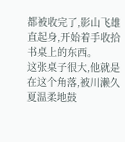都被收完了,影山飞雄直起身,开始着手收拾书桌上的东西。
这张桌子很大,他就是在这个角落,被川濑久夏温柔地鼓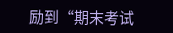励到“期末考试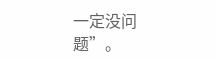一定没问题”。